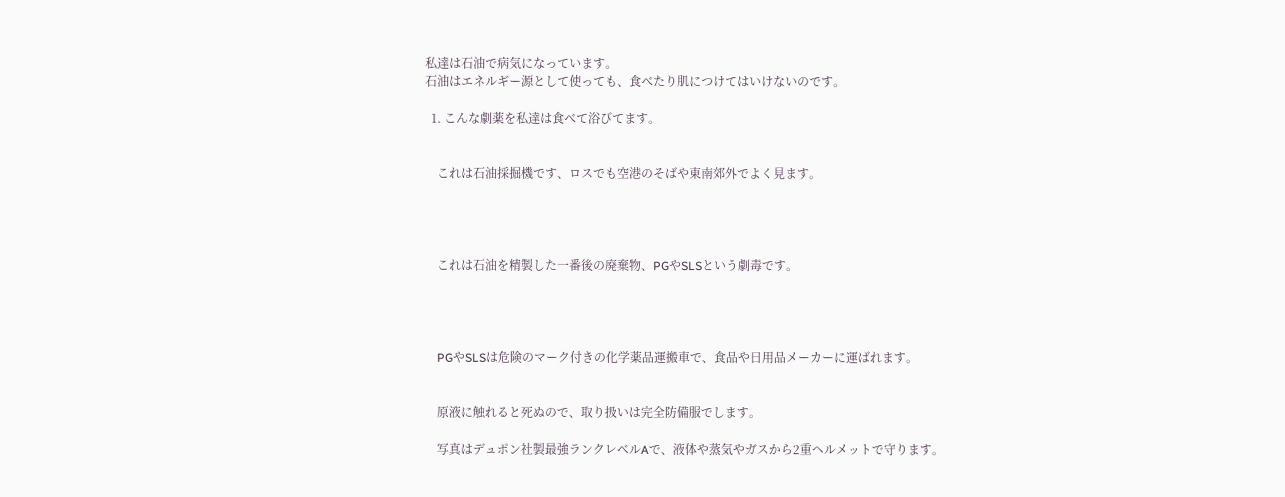私達は石油で病気になっています。
石油はエネルギー源として使っても、食べたり肌につけてはいけないのです。

  1. こんな劇薬を私達は食べて浴びてます。


    これは石油採掘機です、ロスでも空港のそばや東南郊外でよく見ます。




    これは石油を精製した一番後の廃棄物、PGやSLSという劇毒です。




    PGやSLSは危険のマーク付きの化学薬品運搬車で、食品や日用品メーカーに運ばれます。


    原液に触れると死ぬので、取り扱いは完全防備服でします。

    写真はデュポン社製最強ランクレベルAで、液体や蒸気やガスから2重ヘルメットで守ります。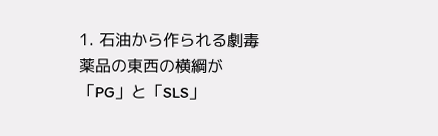1. 石油から作られる劇毒薬品の東西の横綱が 「PG」と「SLS」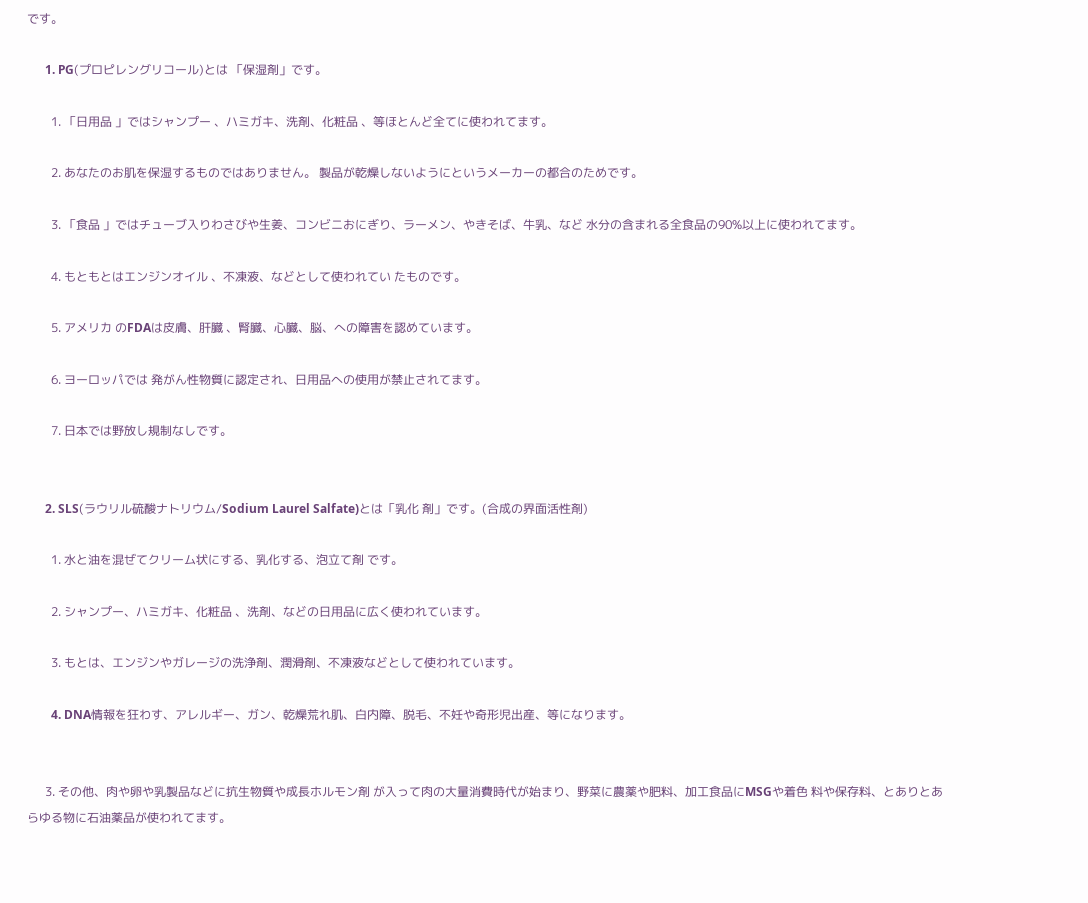です。

      1. PG(プロピレングリコール)とは 「保湿剤」です。

        1. 「日用品 」ではシャンプー 、ハミガキ、洗剤、化粧品 、等ほとんど全てに使われてます。

        2. あなたのお肌を保湿するものではありません。 製品が乾燥しないようにというメーカーの都合のためです。

        3. 「食品 」ではチューブ入りわさびや生姜、コンビニおにぎり、ラーメン、やきそば、牛乳、など 水分の含まれる全食品の90%以上に使われてます。

        4. もともとはエンジンオイル 、不凍液、などとして使われてい たものです。

        5. アメリカ のFDAは皮膚、肝臓 、腎臓、心臓、脳、への障害を認めています。

        6. ヨーロッパでは 発がん性物質に認定され、日用品への使用が禁止されてます。

        7. 日本では野放し規制なしです。


      2. SLS(ラウリル硫酸ナトリウム/Sodium Laurel Salfate)とは「乳化 剤」です。(合成の界面活性剤)

        1. 水と油を混ぜてクリーム状にする、乳化する、泡立て剤 です。

        2. シャンプー、ハミガキ、化粧品 、洗剤、などの日用品に広く使われています。

        3. もとは、エンジンやガレージの洗浄剤、潤滑剤、不凍液などとして使われています。

        4. DNA情報を狂わす、アレルギー、ガン、乾燥荒れ肌、白内障、脱毛、不妊や奇形児出産、等になります。


      3. その他、肉や卵や乳製品などに抗生物質や成長ホルモン剤 が入って肉の大量消費時代が始まり、野菜に農薬や肥料、加工食品にMSGや着色 料や保存料、とありとあらゆる物に石油薬品が使われてます。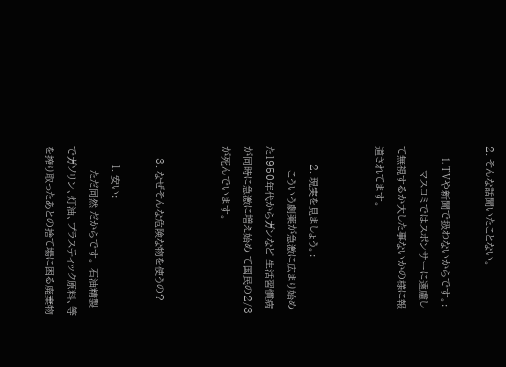2. そんな話聞いたことない。

      1. TVや新聞で扱わないからです。:
        マスコミではスポンサーに遠慮して無視するか大した事ないかの様に報道されてます。


      2. 現実を見ましょう。:
        こういう劇薬が急激に広まり始めた1950年代からガンなど 生活習慣病が同時に急激に増え始め て国民の2/3が死んでいます。


    3. なぜそんな危険な物を使うの?

      1. 安い:
        ただ同然 だからです。 石油精製でガソリン、灯油、プラスティック原料、等を搾り取ったあとの捨て場に困る廃棄物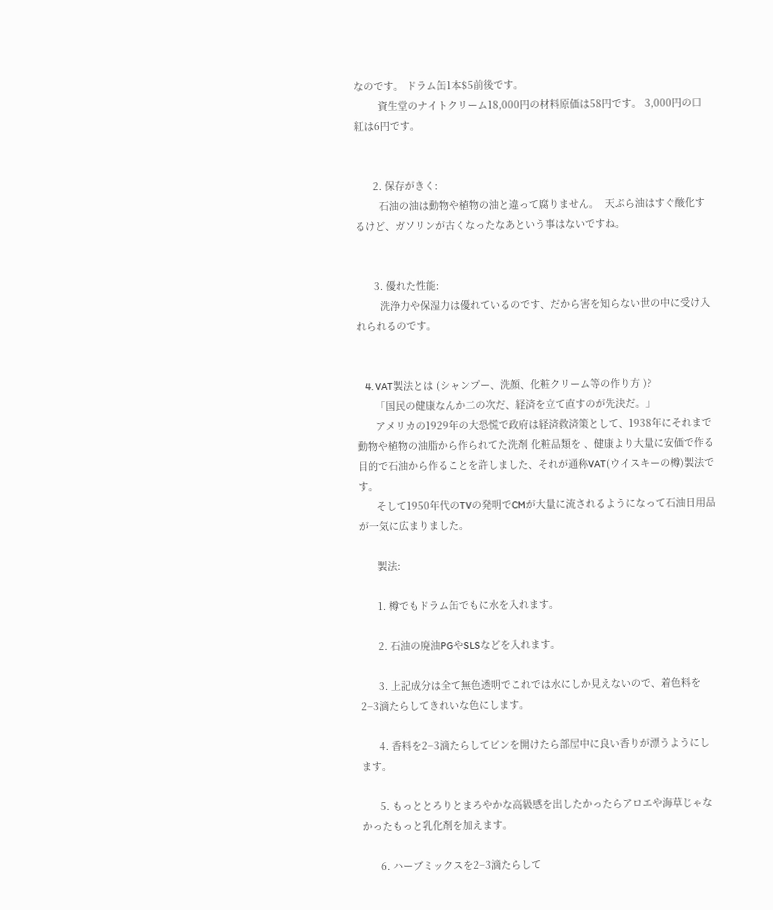なのです。 ドラム缶1本$5前後です。
        資生堂のナイトクリーム18,000円の材料原価は58円です。 3,000円の口紅は6円です。


      2. 保存がきく:
        石油の油は動物や植物の油と違って腐りません。  天ぷら油はすぐ酸化するけど、ガソリンが古くなったなあという事はないですね。


      3. 優れた性能:
        洗浄力や保湿力は優れているのです、だから害を知らない世の中に受け入れられるのです。


    4. VAT製法とは (シャンプー、洗顔、化粧クリーム等の作り方 )?
      「国民の健康なんか二の次だ、経済を立て直すのが先決だ。」
      アメリカの1929年の大恐慌で政府は経済救済策として、1938年にそれまで動物や植物の油脂から作られてた洗剤 化粧品類を 、健康より大量に安価で作る目的で石油から作ることを許しました、それが通称VAT(ウイスキーの樽)製法です。
      そして1950年代のTVの発明でCMが大量に流されるようになって石油日用品が一気に広まりました。

      製法:

      1. 樽でもドラム缶でもに水を入れます。

      2. 石油の廃油PGやSLSなどを入れます。

      3. 上記成分は全て無色透明でこれでは水にしか見えないので、着色料を2−3滴たらしてきれいな色にします。

      4. 香料を2−3滴たらしてビンを開けたら部屋中に良い香りが漂うようにします。

      5. もっととろりとまろやかな高級感を出したかったらアロエや海草じゃなかったもっと乳化剤を加えます。

      6. ハーブミックスを2−3滴たらして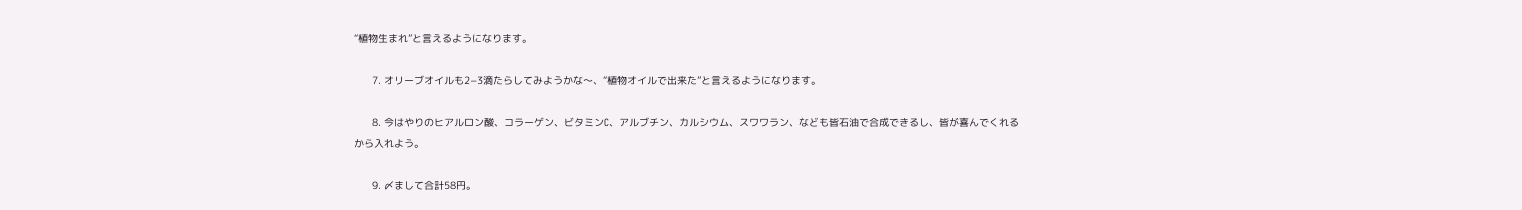“植物生まれ”と言えるようになります。

      7. オリーブオイルも2−3滴たらしてみようかな〜、“植物オイルで出来た”と言えるようになります。

      8. 今はやりのヒアルロン酸、コラーゲン、ビタミンC、アルブチン、カルシウム、スワワラン、なども皆石油で合成できるし、皆が喜んでくれるから入れよう。

      9. 〆まして合計58円。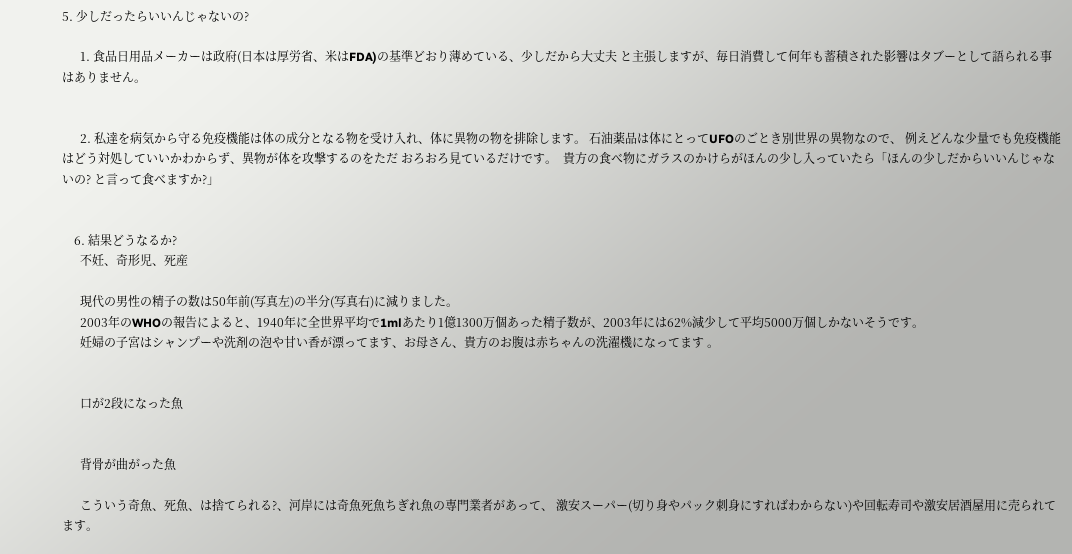5. 少しだったらいいんじゃないの?

      1. 食品日用品メーカーは政府(日本は厚労省、米はFDA)の基準どおり薄めている、少しだから大丈夫 と主張しますが、毎日消費して何年も蓄積された影響はタブーとして語られる事はありません。


      2. 私達を病気から守る免疫機能は体の成分となる物を受け入れ、体に異物の物を排除します。 石油薬品は体にとってUFOのごとき別世界の異物なので、 例えどんな少量でも免疫機能はどう対処していいかわからず、異物が体を攻撃するのをただ おろおろ見ているだけです。  貴方の食べ物にガラスのかけらがほんの少し入っていたら「ほんの少しだからいいんじゃないの? と言って食べますか?」


    6. 結果どうなるか?
      不妊、奇形児、死産

      現代の男性の精子の数は50年前(写真左)の半分(写真右)に減りました。
      2003年のWHOの報告によると、1940年に全世界平均で1mlあたり1億1300万個あった精子数が、2003年には62%減少して平均5000万個しかないそうです。
      妊婦の子宮はシャンプーや洗剤の泡や甘い香が漂ってます、お母さん、貴方のお腹は赤ちゃんの洗濯機になってます 。


      口が2段になった魚


      背骨が曲がった魚

      こういう奇魚、死魚、は捨てられる?、河岸には奇魚死魚ちぎれ魚の専門業者があって、 激安スーパー(切り身やパック刺身にすればわからない)や回転寿司や激安居酒屋用に売られてます。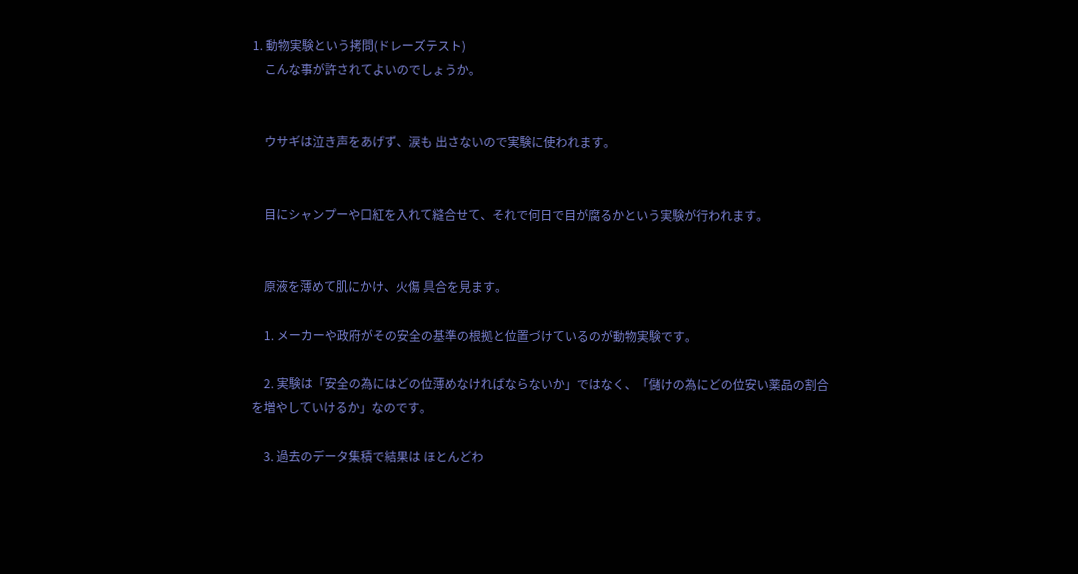1. 動物実験という拷問(ドレーズテスト)
    こんな事が許されてよいのでしょうか。


    ウサギは泣き声をあげず、涙も 出さないので実験に使われます。


    目にシャンプーや口紅を入れて縫合せて、それで何日で目が腐るかという実験が行われます。


    原液を薄めて肌にかけ、火傷 具合を見ます。

    1. メーカーや政府がその安全の基準の根拠と位置づけているのが動物実験です。

    2. 実験は「安全の為にはどの位薄めなければならないか」ではなく、「儲けの為にどの位安い薬品の割合を増やしていけるか」なのです。

    3. 過去のデータ集積で結果は ほとんどわ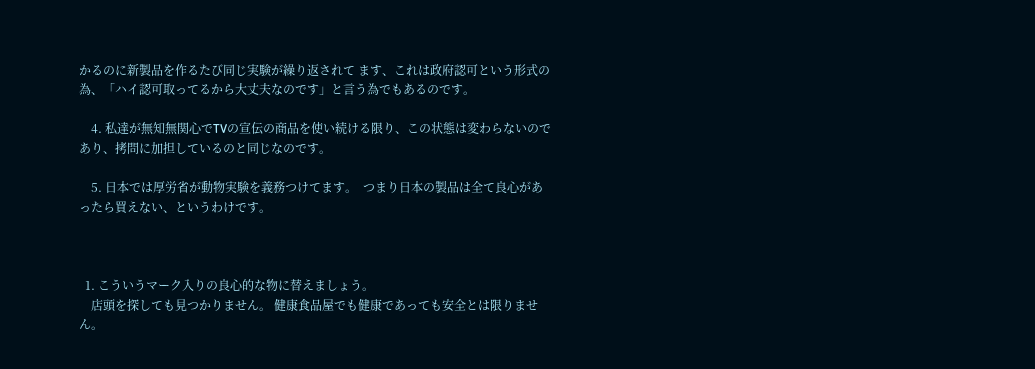かるのに新製品を作るたび同じ実験が繰り返されて ます、これは政府認可という形式の為、「ハイ認可取ってるから大丈夫なのです」と言う為でもあるのです。

    4. 私達が無知無関心でTVの宣伝の商品を使い続ける限り、この状態は変わらないので あり、拷問に加担しているのと同じなのです。

    5. 日本では厚労省が動物実験を義務つけてます。  つまり日本の製品は全て良心があったら買えない、というわけです。



  1. こういうマーク入りの良心的な物に替えましょう。
    店頭を探しても見つかりません。 健康食品屋でも健康であっても安全とは限りません。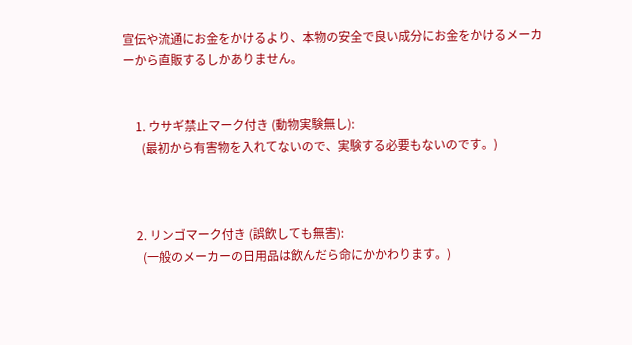宣伝や流通にお金をかけるより、本物の安全で良い成分にお金をかけるメーカーから直販するしかありません。


    1. ウサギ禁止マーク付き (動物実験無し):
      (最初から有害物を入れてないので、実験する必要もないのです。)



    2. リンゴマーク付き (誤飲しても無害):
      (一般のメーカーの日用品は飲んだら命にかかわります。)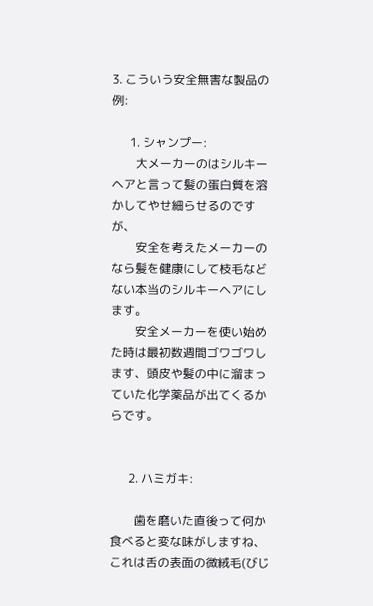3. こういう安全無害な製品の例:

      1. シャンプー:
        大メーカーのはシルキーヘアと言って髪の蛋白質を溶かしてやせ細らせるのですが、
        安全を考えたメーカーのなら髪を健康にして枝毛などない本当のシルキーヘアにします。
        安全メーカーを使い始めた時は最初数週間ゴワゴワします、頭皮や髪の中に溜まっていた化学薬品が出てくるからです。


      2. ハミガキ:

        歯を磨いた直後って何か食べると変な味がしますね、これは舌の表面の微絨毛(びじ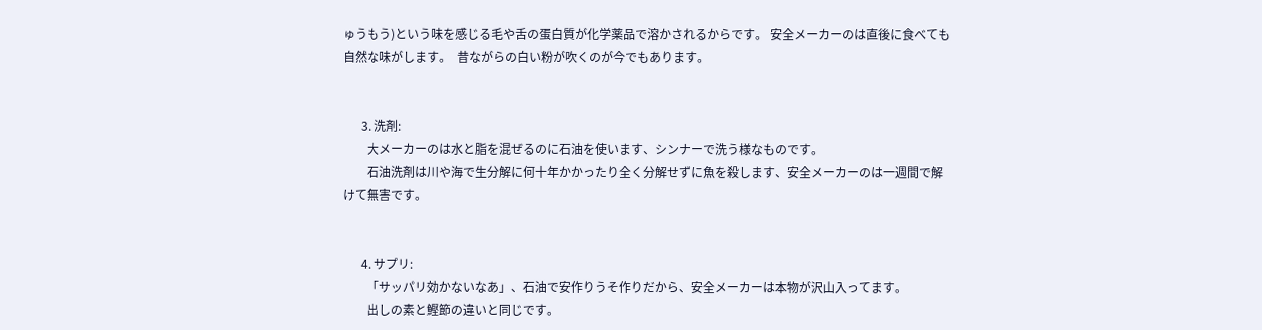ゅうもう)という味を感じる毛や舌の蛋白質が化学薬品で溶かされるからです。 安全メーカーのは直後に食べても自然な味がします。  昔ながらの白い粉が吹くのが今でもあります。


      3. 洗剤:
        大メーカーのは水と脂を混ぜるのに石油を使います、シンナーで洗う様なものです。
        石油洗剤は川や海で生分解に何十年かかったり全く分解せずに魚を殺します、安全メーカーのは一週間で解けて無害です。


      4. サプリ:
        「サッパリ効かないなあ」、石油で安作りうそ作りだから、安全メーカーは本物が沢山入ってます。
        出しの素と鰹節の違いと同じです。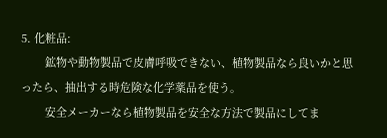5. 化粧品:
        鉱物や動物製品で皮膚呼吸できない、植物製品なら良いかと思ったら、抽出する時危険な化学薬品を使う。
        安全メーカーなら植物製品を安全な方法で製品にしてま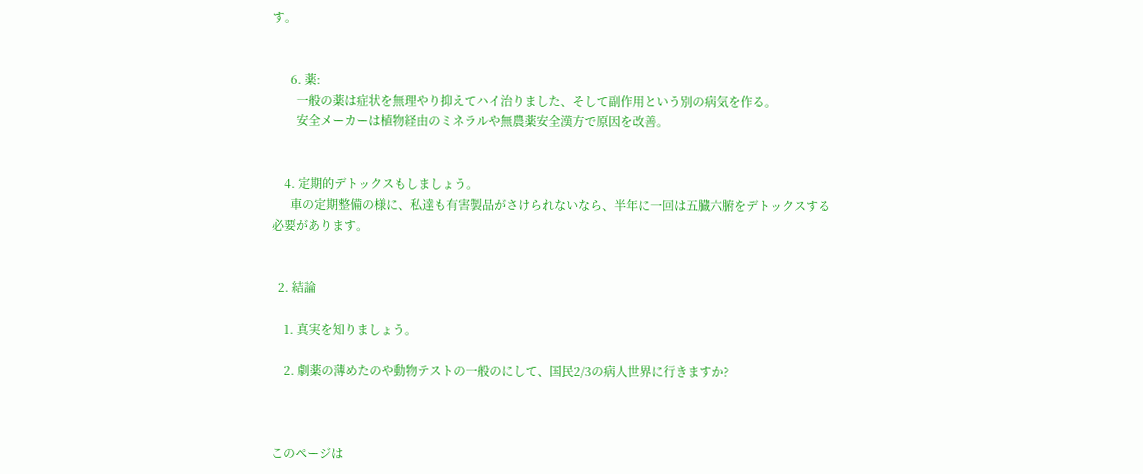す。


      6. 薬:
        一般の薬は症状を無理やり抑えてハイ治りました、そして副作用という別の病気を作る。
        安全メーカーは植物経由のミネラルや無農薬安全漢方で原因を改善。


    4. 定期的デトックスもしましょう。
      車の定期整備の様に、私達も有害製品がさけられないなら、半年に一回は五臓六腑をデトックスする必要があります。


  2. 結論

    1. 真実を知りましょう。

    2. 劇薬の薄めたのや動物テストの一般のにして、国民2/3の病人世界に行きますか?



このページは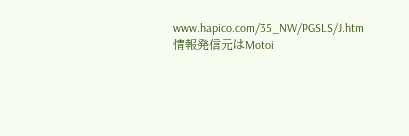www.hapico.com/35_NW/PGSLS/J.htm
情報発信元はMotoi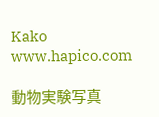Kako  www.hapico.com

動物実験写真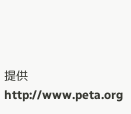提供 http://www.peta.org